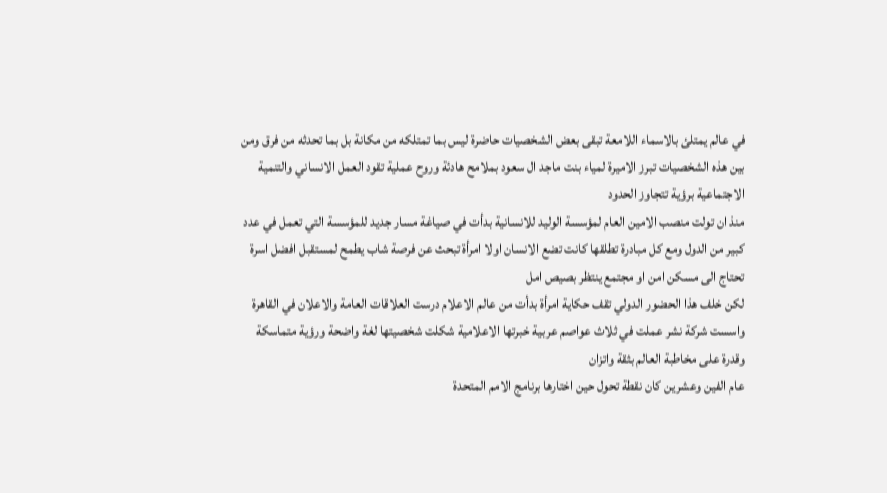في عالم يمتلئ بالاسماء اللامعة تبقى بعض الشخصيات حاضرة ليس بما تمتلكه من مكانة بل بما تحدثه من فرق ومن بين هذه الشخصيات تبرز الاميرة لمياء بنت ماجد ال سعود بملامح هادئة وروح عملية تقود العمل الانساني والتنمية الاجتماعية برؤية تتجاوز الحدود
منذ ان تولت منصب الامين العام لمؤسسة الوليد للانسانية بدأت في صياغة مسار جديد للمؤسسة التي تعمل في عدد كبير من الدول ومع كل مبادرة تطلقها كانت تضع الانسان اولا امرأة تبحث عن فرصة شاب يطمح لمستقبل افضل اسرة تحتاج الى مسكن امن او مجتمع ينتظر بصيص امل
لكن خلف هذا الحضور الدولي تقف حكاية امرأة بدأت من عالم الاعلام درست العلاقات العامة والاعلان في القاهرة واسست شركة نشر عملت في ثلاث عواصم عربية خبرتها الاعلامية شكلت شخصيتها لغة واضحة ورؤية متماسكة وقدرة على مخاطبة العالم بثقة واتزان
عام الفين وعشرين كان نقطة تحول حين اختارها برنامج الامم المتحدة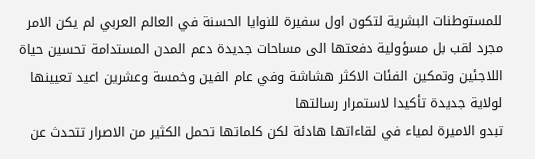للمستوطنات البشرية لتكون اول سفيرة للنوايا الحسنة في العالم العربي لم يكن الامر مجرد لقب بل مسؤولية دفعتها الى مساحات جديدة دعم المدن المستدامة تحسين حياة اللاجئين وتمكين الفئات الاكثر هشاشة وفي عام الفين وخمسة وعشرين اعيد تعيينها لولاية جديدة تأكيدا لاستمرار رسالتها
تبدو الاميرة لمياء في لقاءاتها هادئة لكن كلماتها تحمل الكثير من الاصرار تتحدث عن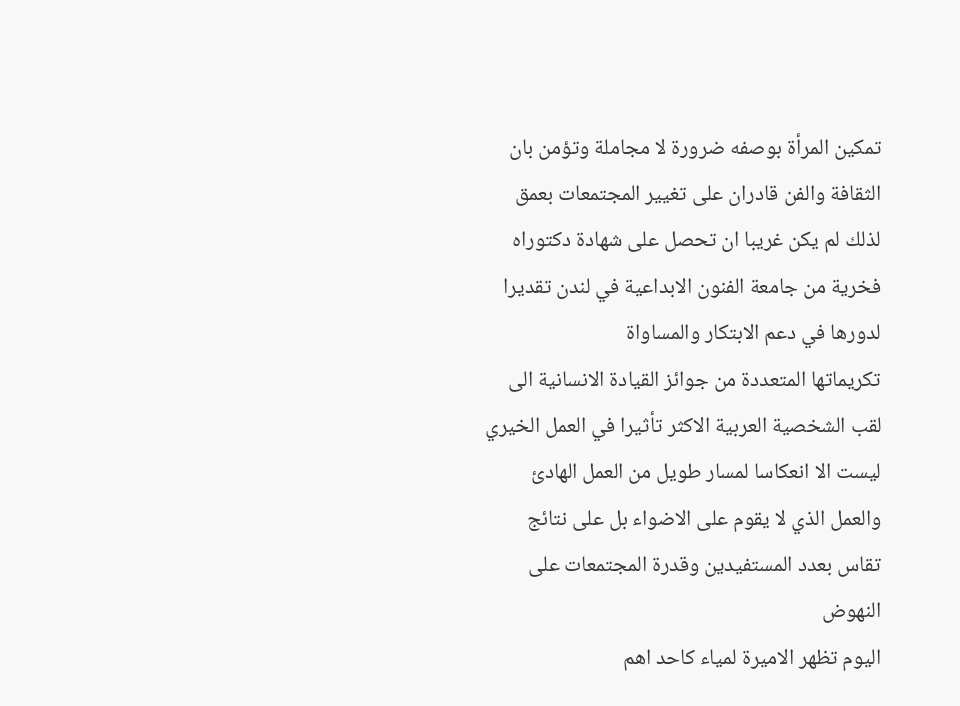تمكين المرأة بوصفه ضرورة لا مجاملة وتؤمن بان الثقافة والفن قادران على تغيير المجتمعات بعمق لذلك لم يكن غريبا ان تحصل على شهادة دكتوراه فخرية من جامعة الفنون الابداعية في لندن تقديرا لدورها في دعم الابتكار والمساواة
تكريماتها المتعددة من جوائز القيادة الانسانية الى لقب الشخصية العربية الاكثر تأثيرا في العمل الخيري ليست الا انعكاسا لمسار طويل من العمل الهادئ والعمل الذي لا يقوم على الاضواء بل على نتائج تقاس بعدد المستفيدين وقدرة المجتمعات على النهوض
اليوم تظهر الاميرة لمياء كاحد اهم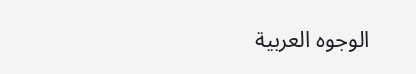الوجوه العربية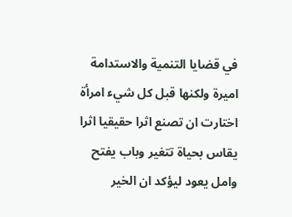في قضايا التنمية والاستدامة اميرة ولكنها قبل كل شيء امرأة اختارت ان تصنع اثرا حقيقيا اثرا يقاس بحياة تتغير وباب يفتح وامل يعود ليؤكد ان الخير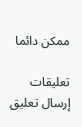ممكن دائما

تعليقات
إرسال تعليق